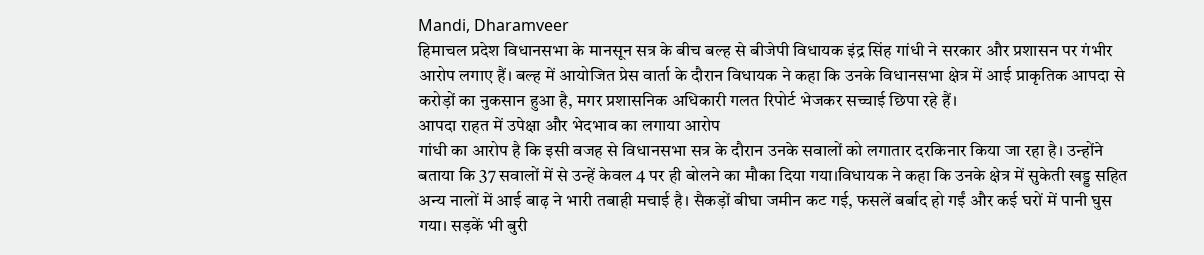Mandi, Dharamveer
हिमाचल प्रदेश विधानसभा के मानसून सत्र के बीच बल्ह से बीजेपी विधायक इंद्र सिंह गांधी ने सरकार और प्रशासन पर गंभीर आरोप लगाए हैं। बल्ह में आयोजित प्रेस वार्ता के दौरान विधायक ने कहा कि उनके विधानसभा क्षेत्र में आई प्राकृतिक आपदा से करोड़ों का नुकसान हुआ है, मगर प्रशासनिक अधिकारी गलत रिपोर्ट भेजकर सच्चाई छिपा रहे हैं।
आपदा राहत में उपेक्षा और भेदभाव का लगाया आरोप
गांधी का आरोप है कि इसी वजह से विधानसभा सत्र के दौरान उनके सवालों को लगातार दरकिनार किया जा रहा है। उन्होंने बताया कि 37 सवालों में से उन्हें केवल 4 पर ही बोलने का मौका दिया गया।विधायक ने कहा कि उनके क्षेत्र में सुकेती खड्ड सहित अन्य नालों में आई बाढ़ ने भारी तबाही मचाई है। सैकड़ों बीघा जमीन कट गई, फसलें बर्बाद हो गईं और कई घरों में पानी घुस गया। सड़कें भी बुरी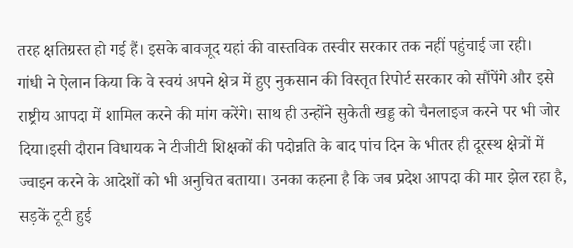तरह क्षतिग्रस्त हो गई हैं। इसके बावजूद यहां की वास्तविक तस्वीर सरकार तक नहीं पहुंचाई जा रही।
गांधी ने ऐलान किया कि वे स्वयं अपने क्षेत्र में हुए नुकसान की विस्तृत रिपोर्ट सरकार को सौंपेंगे और इसे राष्ट्रीय आपदा में शामिल करने की मांग करेंगे। साथ ही उन्होंने सुकेती खड्ड को चैनलाइज करने पर भी जोर दिया।इसी दौरान विधायक ने टीजीटी शिक्षकों की पदोन्नति के बाद पांच दिन के भीतर ही दूरस्थ क्षेत्रों में ज्वाइन करने के आदेशों को भी अनुचित बताया। उनका कहना है कि जब प्रदेश आपदा की मार झेल रहा है, सड़कें टूटी हुई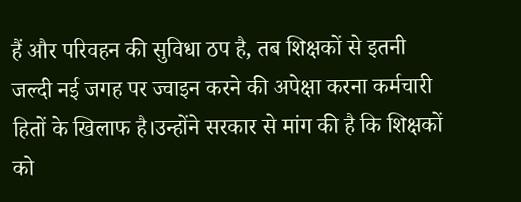हैं और परिवहन की सुविधा ठप है, तब शिक्षकों से इतनी जल्दी नई जगह पर ज्वाइन करने की अपेक्षा करना कर्मचारी हितों के खिलाफ है।उन्होंने सरकार से मांग की है कि शिक्षकों को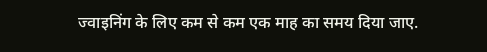ज्वाइनिंग के लिए कम से कम एक माह का समय दिया जाए.